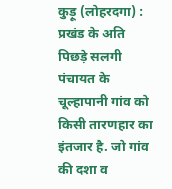कुड़ू (लोहरदगा) : प्रखंड के अति पिछड़े सलगी पंचायत के चूल्हापानी गांव को किसी तारणहार का इंतजार है. जो गांव की दशा व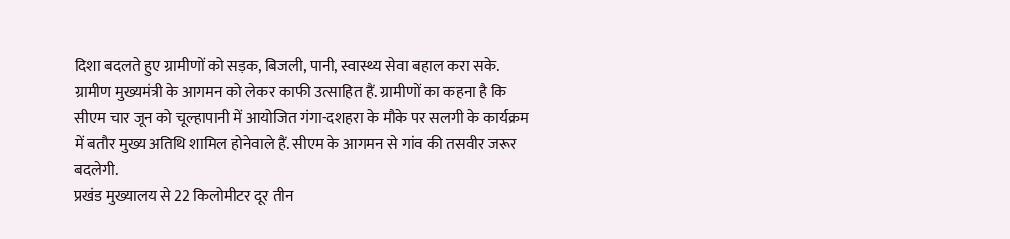दिशा बदलते हुए ग्रामीणों को सड़क, बिजली, पानी, स्वास्थ्य सेवा बहाल करा सके. ग्रामीण मुख्यमंत्री के आगमन को लेकर काफी उत्साहित हैं. ग्रामीणों का कहना है कि सीएम चार जून को चूल्हापानी में आयोजित गंगा-दशहरा के मौके पर सलगी के कार्यक्रम में बतौर मुख्य अतिथि शामिल होनेवाले हैं. सीएम के आगमन से गांव की तसवीर जरूर बदलेगी.
प्रखंड मुख्यालय से 22 किलोमीटर दूर तीन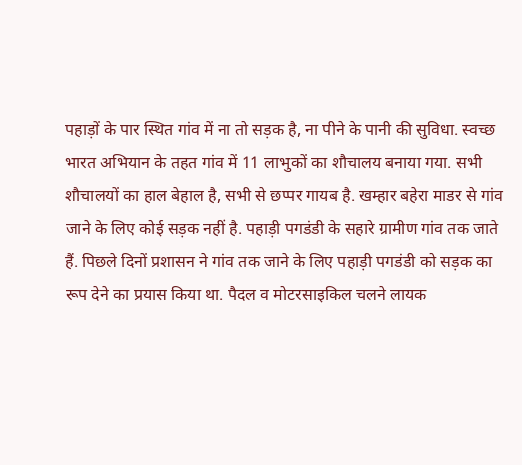पहाड़ों के पार स्थित गांव में ना तो सड़क है, ना पीने के पानी की सुविधा. स्वच्छ भारत अभियान के तहत गांव में 11 लाभुकों का शौचालय बनाया गया. सभी शौचालयों का हाल बेहाल है, सभी से छप्पर गायब है. खम्हार बहेरा माडर से गांव जाने के लिए कोई सड़क नहीं है. पहाड़ी पगडंडी के सहारे ग्रामीण गांव तक जाते हैं. पिछले दिनों प्रशासन ने गांव तक जाने के लिए पहाड़ी पगडंडी को सड़क का रूप देने का प्रयास किया था. पैदल व मोटरसाइकिल चलने लायक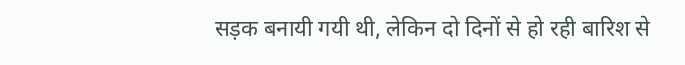सड़क बनायी गयी थी, लेकिन दो दिनों से हो रही बारिश से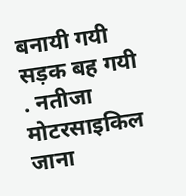बनायी गयी सड़क बह गयी . नतीजा मोटरसाइकिल जाना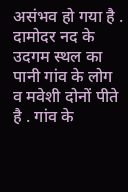असंभव हो गया है .
दामोदर नद के उदगम स्थल का पानी गांव के लोग व मवेशी दोनों पीते है . गांव के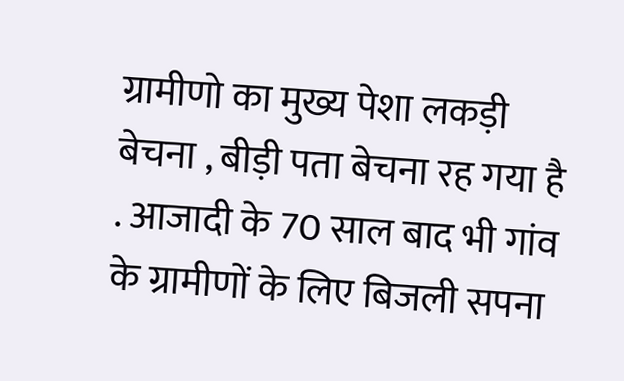ग्रामीणो का मुख्य पेशा लकड़ी बेचना , बीड़ी पता बेचना रह गया है . आजादी के 70 साल बाद भी गांव के ग्रामीणों के लिए बिजली सपना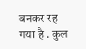बनकर रह गया है . कुल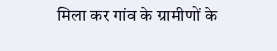मिला कर गांव के ग्रामीणों के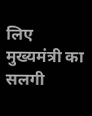लिए मुख्यमंत्री का सलगी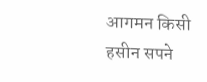आगमन किसी हसीन सपने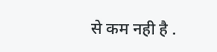से कम नही है .